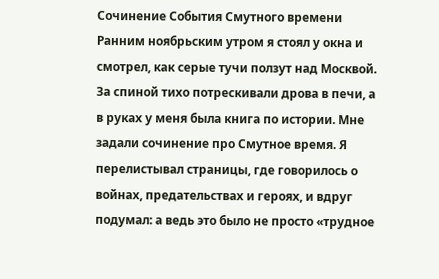Сочинение События Смутного времени
Ранним ноябрьским утром я стоял у окна и смотрел, как серые тучи ползут над Москвой. За спиной тихо потрескивали дрова в печи, а в руках у меня была книга по истории. Мне задали сочинение про Смутное время. Я перелистывал страницы, где говорилось о войнах, предательствах и героях, и вдруг подумал: а ведь это было не просто «трудное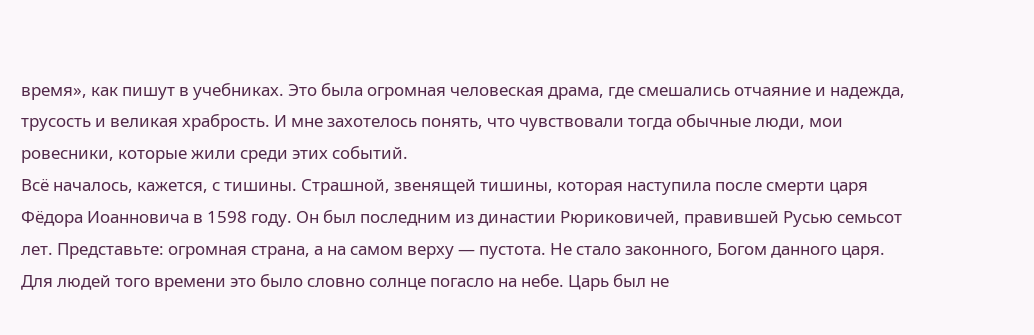время», как пишут в учебниках. Это была огромная человеская драма, где смешались отчаяние и надежда, трусость и великая храбрость. И мне захотелось понять, что чувствовали тогда обычные люди, мои ровесники, которые жили среди этих событий.
Всё началось, кажется, с тишины. Страшной, звенящей тишины, которая наступила после смерти царя Фёдора Иоанновича в 1598 году. Он был последним из династии Рюриковичей, правившей Русью семьсот лет. Представьте: огромная страна, а на самом верху — пустота. Не стало законного, Богом данного царя. Для людей того времени это было словно солнце погасло на небе. Царь был не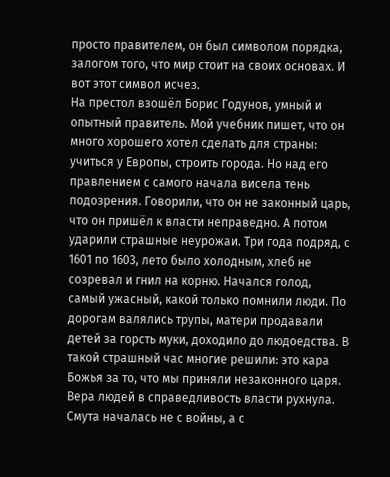просто правителем, он был символом порядка, залогом того, что мир стоит на своих основах. И вот этот символ исчез.
На престол взошёл Борис Годунов, умный и опытный правитель. Мой учебник пишет, что он много хорошего хотел сделать для страны: учиться у Европы, строить города. Но над его правлением с самого начала висела тень подозрения. Говорили, что он не законный царь, что он пришёл к власти неправедно. А потом ударили страшные неурожаи. Три года подряд, с 1601 по 1603, лето было холодным, хлеб не созревал и гнил на корню. Начался голод, самый ужасный, какой только помнили люди. По дорогам валялись трупы, матери продавали детей за горсть муки, доходило до людоедства. В такой страшный час многие решили: это кара Божья за то, что мы приняли незаконного царя. Вера людей в справедливость власти рухнула. Смута началась не с войны, а с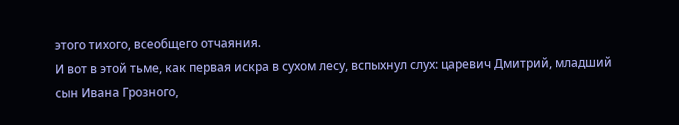этого тихого, всеобщего отчаяния.
И вот в этой тьме, как первая искра в сухом лесу, вспыхнул слух: царевич Дмитрий, младший сын Ивана Грозного,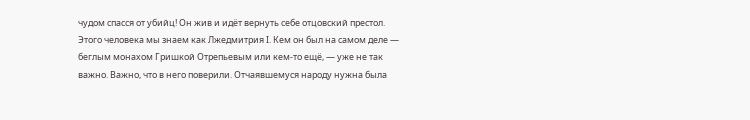чудом спасся от убийц! Он жив и идёт вернуть себе отцовский престол. Этого человека мы знаем как Лжедмитрия I. Кем он был на самом деле — беглым монахом Гришкой Отрепьевым или кем-то ещё, — уже не так важно. Важно, что в него поверили. Отчаявшемуся народу нужна была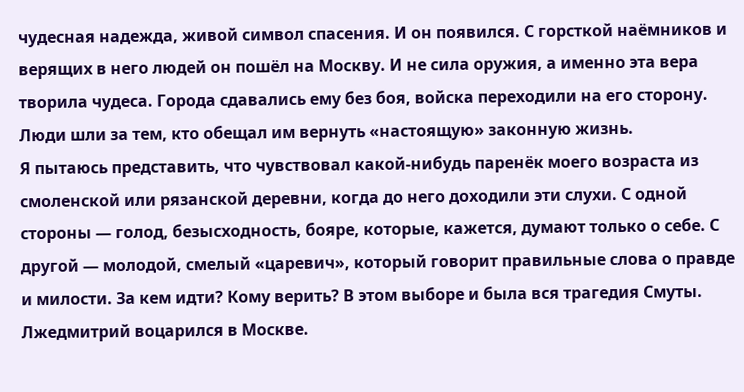чудесная надежда, живой символ спасения. И он появился. С горсткой наёмников и верящих в него людей он пошёл на Москву. И не сила оружия, а именно эта вера творила чудеса. Города сдавались ему без боя, войска переходили на его сторону. Люди шли за тем, кто обещал им вернуть «настоящую» законную жизнь.
Я пытаюсь представить, что чувствовал какой-нибудь паренёк моего возраста из смоленской или рязанской деревни, когда до него доходили эти слухи. С одной стороны — голод, безысходность, бояре, которые, кажется, думают только о себе. С другой — молодой, смелый «царевич», который говорит правильные слова о правде и милости. За кем идти? Кому верить? В этом выборе и была вся трагедия Смуты.
Лжедмитрий воцарился в Москве.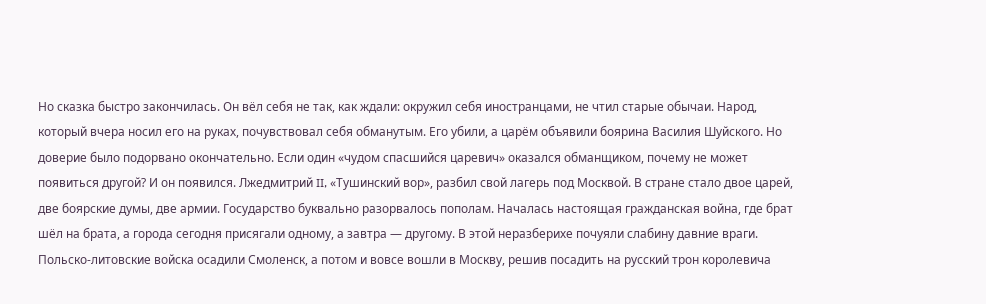Но сказка быстро закончилась. Он вёл себя не так, как ждали: окружил себя иностранцами, не чтил старые обычаи. Народ, который вчера носил его на руках, почувствовал себя обманутым. Его убили, а царём объявили боярина Василия Шуйского. Но доверие было подорвано окончательно. Если один «чудом спасшийся царевич» оказался обманщиком, почему не может появиться другой? И он появился. Лжедмитрий II, «Тушинский вор», разбил свой лагерь под Москвой. В стране стало двое царей, две боярские думы, две армии. Государство буквально разорвалось пополам. Началась настоящая гражданская война, где брат шёл на брата, а города сегодня присягали одному, а завтра — другому. В этой неразберихе почуяли слабину давние враги. Польско-литовские войска осадили Смоленск, а потом и вовсе вошли в Москву, решив посадить на русский трон королевича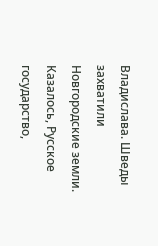Владислава. Шведы захватили Новгородские земли. Казалось, Русское государство,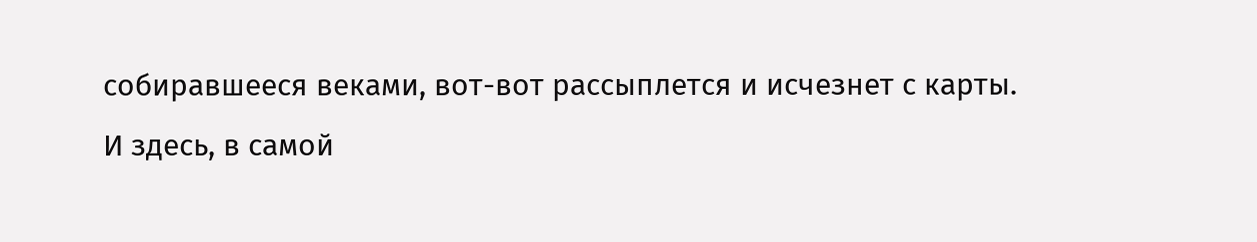собиравшееся веками, вот-вот рассыплется и исчезнет с карты.
И здесь, в самой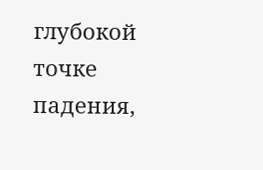глубокой точке падения,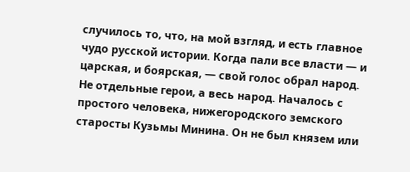случилось то, что, на мой взгляд, и есть главное чудо русской истории. Когда пали все власти — и царская, и боярская, — свой голос обрал народ. Не отдельные герои, а весь народ. Началось с простого человека, нижегородского земского старосты Кузьмы Минина. Он не был князем или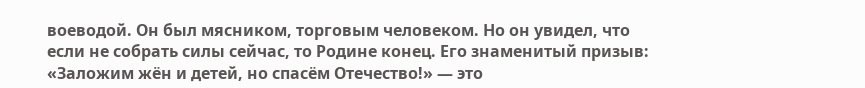воеводой. Он был мясником, торговым человеком. Но он увидел, что если не собрать силы сейчас, то Родине конец. Его знаменитый призыв: «Заложим жён и детей, но спасём Отечество!» — это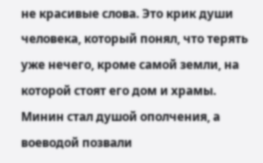не красивые слова. Это крик души человека, который понял, что терять уже нечего, кроме самой земли, на которой стоят его дом и храмы.
Минин стал душой ополчения, а воеводой позвали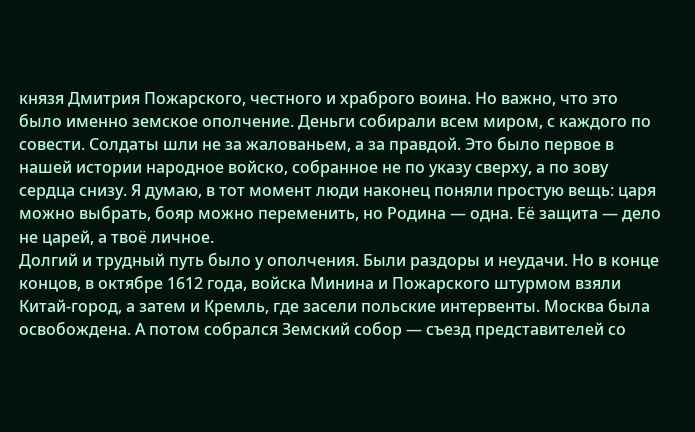князя Дмитрия Пожарского, честного и храброго воина. Но важно, что это было именно земское ополчение. Деньги собирали всем миром, с каждого по совести. Солдаты шли не за жалованьем, а за правдой. Это было первое в нашей истории народное войско, собранное не по указу сверху, а по зову сердца снизу. Я думаю, в тот момент люди наконец поняли простую вещь: царя можно выбрать, бояр можно переменить, но Родина — одна. Её защита — дело не царей, а твоё личное.
Долгий и трудный путь было у ополчения. Были раздоры и неудачи. Но в конце концов, в октябре 1612 года, войска Минина и Пожарского штурмом взяли Китай-город, а затем и Кремль, где засели польские интервенты. Москва была освобождена. А потом собрался Земский собор — съезд представителей со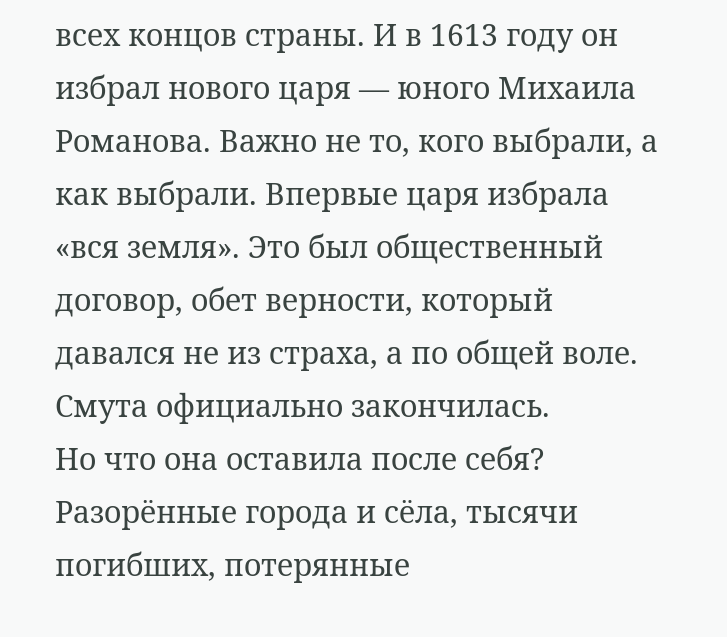всех концов страны. И в 1613 году он избрал нового царя — юного Михаила Романова. Важно не то, кого выбрали, а как выбрали. Впервые царя избрала «вся земля». Это был общественный договор, обет верности, который давался не из страха, а по общей воле. Смута официально закончилась.
Но что она оставила после себя? Разорённые города и сёла, тысячи погибших, потерянные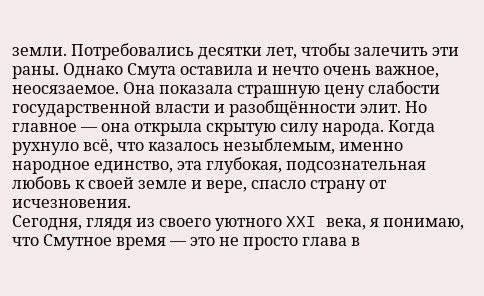земли. Потребовались десятки лет, чтобы залечить эти раны. Однако Смута оставила и нечто очень важное, неосязаемое. Она показала страшную цену слабости государственной власти и разобщённости элит. Но главное — она открыла скрытую силу народа. Когда рухнуло всё, что казалось незыблемым, именно народное единство, эта глубокая, подсознательная любовь к своей земле и вере, спасло страну от исчезновения.
Сегодня, глядя из своего уютного XXI века, я понимаю, что Смутное время — это не просто глава в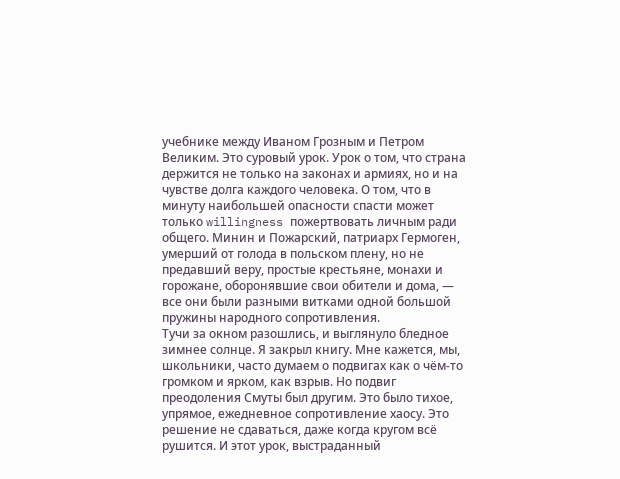учебнике между Иваном Грозным и Петром Великим. Это суровый урок. Урок о том, что страна держится не только на законах и армиях, но и на чувстве долга каждого человека. О том, что в минуту наибольшей опасности спасти может только willingness пожертвовать личным ради общего. Минин и Пожарский, патриарх Гермоген, умерший от голода в польском плену, но не предавший веру, простые крестьяне, монахи и горожане, оборонявшие свои обители и дома, — все они были разными витками одной большой пружины народного сопротивления.
Тучи за окном разошлись, и выглянуло бледное зимнее солнце. Я закрыл книгу. Мне кажется, мы, школьники, часто думаем о подвигах как о чём-то громком и ярком, как взрыв. Но подвиг преодоления Смуты был другим. Это было тихое, упрямое, ежедневное сопротивление хаосу. Это решение не сдаваться, даже когда кругом всё рушится. И этот урок, выстраданный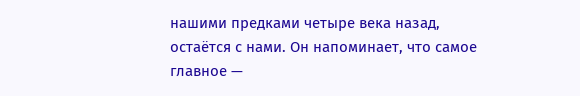нашими предками четыре века назад, остаётся с нами. Он напоминает, что самое главное —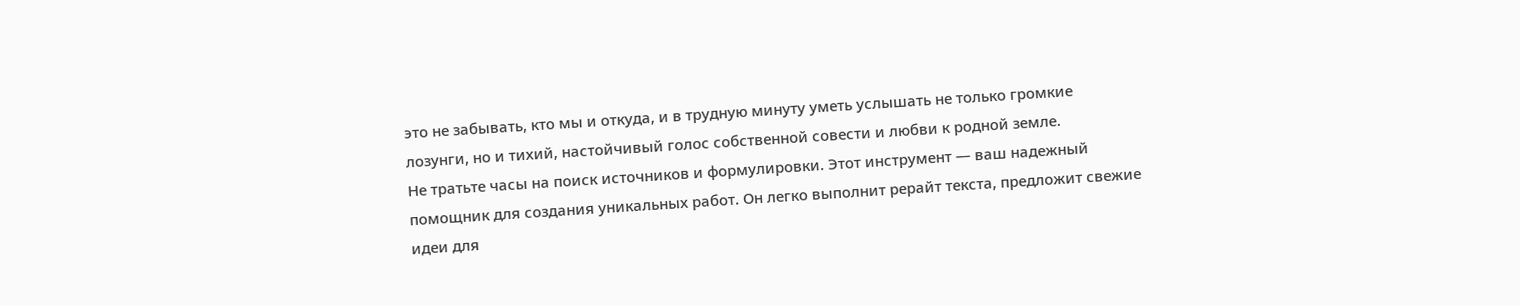это не забывать, кто мы и откуда, и в трудную минуту уметь услышать не только громкие лозунги, но и тихий, настойчивый голос собственной совести и любви к родной земле.
Не тратьте часы на поиск источников и формулировки. Этот инструмент — ваш надежный помощник для создания уникальных работ. Он легко выполнит рерайт текста, предложит свежие идеи для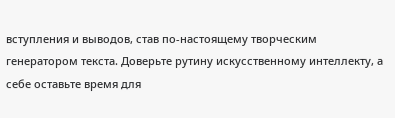вступления и выводов, став по-настоящему творческим генератором текста. Доверьте рутину искусственному интеллекту, а себе оставьте время для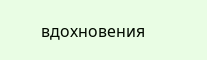вдохновения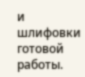и шлифовки готовой работы.